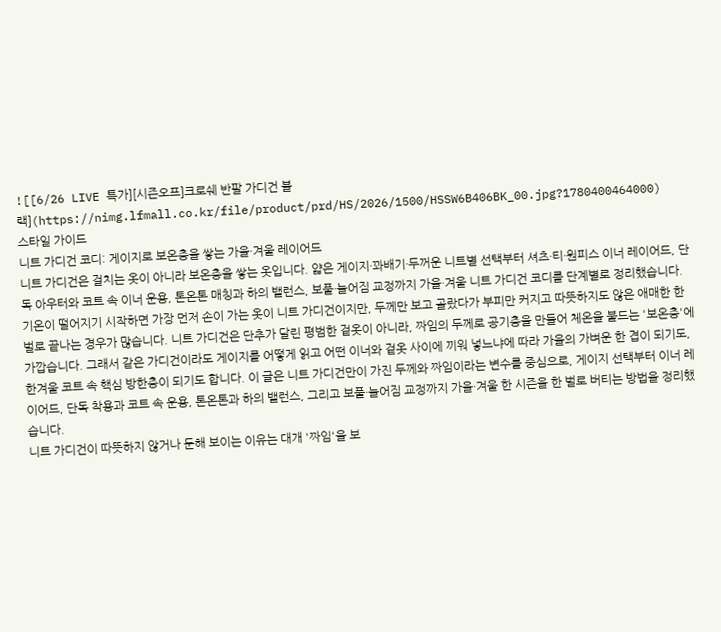![[6/26 LIVE 특가][시즌오프]크로쉐 반팔 가디건 블랙](https://nimg.lfmall.co.kr/file/product/prd/HS/2026/1500/HSSW6B406BK_00.jpg?1780400464000)
스타일 가이드
니트 가디건 코디: 게이지로 보온층을 쌓는 가을·겨울 레이어드
니트 가디건은 걸치는 옷이 아니라 보온층을 쌓는 옷입니다. 얇은 게이지·꽈배기·두꺼운 니트별 선택부터 셔츠·티·원피스 이너 레이어드, 단독 아우터와 코트 속 이너 운용, 톤온톤 매칭과 하의 밸런스, 보풀·늘어짐 교정까지 가을·겨울 니트 가디건 코디를 단계별로 정리했습니다.
기온이 떨어지기 시작하면 가장 먼저 손이 가는 옷이 니트 가디건이지만, 두께만 보고 골랐다가 부피만 커지고 따뜻하지도 않은 애매한 한 벌로 끝나는 경우가 많습니다. 니트 가디건은 단추가 달린 평범한 겉옷이 아니라, 짜임의 두께로 공기층을 만들어 체온을 붙드는 '보온층'에 가깝습니다. 그래서 같은 가디건이라도 게이지를 어떻게 읽고 어떤 이너와 겉옷 사이에 끼워 넣느냐에 따라 가을의 가벼운 한 겹이 되기도, 한겨울 코트 속 핵심 방한층이 되기도 합니다. 이 글은 니트 가디건만이 가진 두께와 짜임이라는 변수를 중심으로, 게이지 선택부터 이너 레이어드, 단독 착용과 코트 속 운용, 톤온톤과 하의 밸런스, 그리고 보풀·늘어짐 교정까지 가을·겨울 한 시즌을 한 벌로 버티는 방법을 정리했습니다.
니트 가디건이 따뜻하지 않거나 둔해 보이는 이유는 대개 '짜임'을 보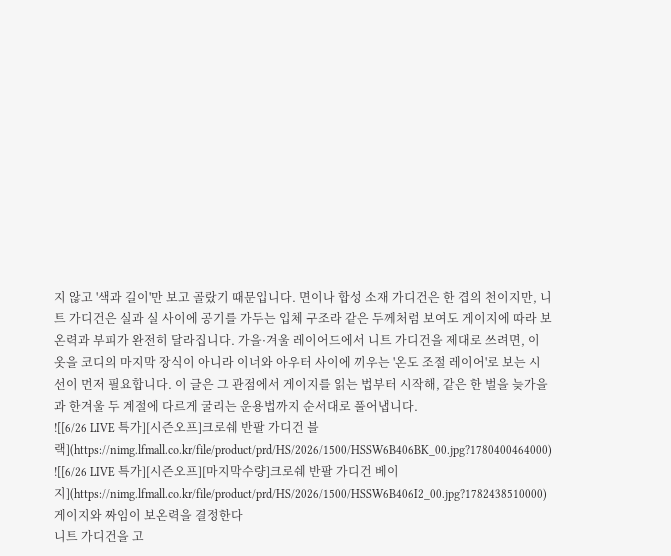지 않고 '색과 길이'만 보고 골랐기 때문입니다. 면이나 합성 소재 가디건은 한 겹의 천이지만, 니트 가디건은 실과 실 사이에 공기를 가두는 입체 구조라 같은 두께처럼 보여도 게이지에 따라 보온력과 부피가 완전히 달라집니다. 가을·겨울 레이어드에서 니트 가디건을 제대로 쓰려면, 이 옷을 코디의 마지막 장식이 아니라 이너와 아우터 사이에 끼우는 '온도 조절 레이어'로 보는 시선이 먼저 필요합니다. 이 글은 그 관점에서 게이지를 읽는 법부터 시작해, 같은 한 벌을 늦가을과 한겨울 두 계절에 다르게 굴리는 운용법까지 순서대로 풀어냅니다.
![[6/26 LIVE 특가][시즌오프]크로쉐 반팔 가디건 블랙](https://nimg.lfmall.co.kr/file/product/prd/HS/2026/1500/HSSW6B406BK_00.jpg?1780400464000)
![[6/26 LIVE 특가][시즌오프][마지막수량]크로쉐 반팔 가디건 베이지](https://nimg.lfmall.co.kr/file/product/prd/HS/2026/1500/HSSW6B406I2_00.jpg?1782438510000)
게이지와 짜임이 보온력을 결정한다
니트 가디건을 고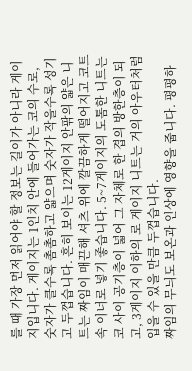를 때 가장 먼저 읽어야 할 정보는 길이가 아니라 게이지입니다. 게이지는 1인치 안에 들어가는 코의 수로, 숫자가 클수록 촘촘하고 얇으며 숫자가 작을수록 성기고 두껍습니다. 흔히 보이는 12게이지 안팎의 얇은 니트는 짜임이 매끈해 셔츠 위에 깔끔하게 떨어지고 코트 속 이너로 넣기 좋습니다. 5~7게이지의 도톰한 니트는 코 사이 공기층이 넓어 그 자체로 한 겹의 방한층이 되고, 3게이지 이하의 로 게이지 니트는 거의 아우터처럼 입을 수 있을 만큼 두껍습니다.
짜임의 무늬도 보온과 인상에 영향을 줍니다. 평평하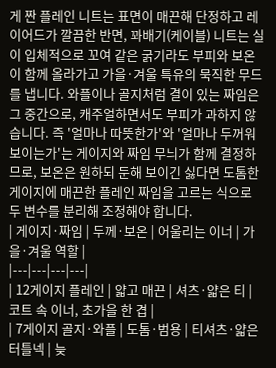게 짠 플레인 니트는 표면이 매끈해 단정하고 레이어드가 깔끔한 반면, 꽈배기(케이블) 니트는 실이 입체적으로 꼬여 같은 굵기라도 부피와 보온이 함께 올라가고 가을·겨울 특유의 묵직한 무드를 냅니다. 와플이나 골지처럼 결이 있는 짜임은 그 중간으로, 캐주얼하면서도 부피가 과하지 않습니다. 즉 '얼마나 따뜻한가'와 '얼마나 두꺼워 보이는가'는 게이지와 짜임 무늬가 함께 결정하므로, 보온은 원하되 둔해 보이긴 싫다면 도톰한 게이지에 매끈한 플레인 짜임을 고르는 식으로 두 변수를 분리해 조정해야 합니다.
| 게이지·짜임 | 두께·보온 | 어울리는 이너 | 가을·겨울 역할 |
|---|---|---|---|
| 12게이지 플레인 | 얇고 매끈 | 셔츠·얇은 티 | 코트 속 이너, 초가을 한 겹 |
| 7게이지 골지·와플 | 도톰·범용 | 티셔츠·얇은 터틀넥 | 늦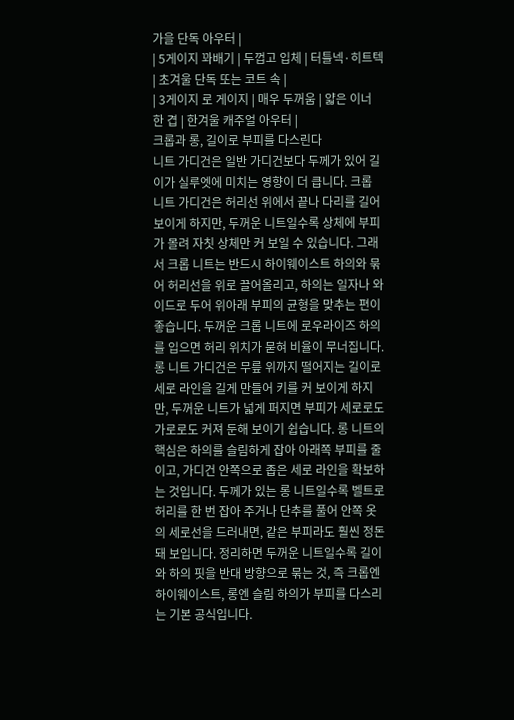가을 단독 아우터 |
| 5게이지 꽈배기 | 두껍고 입체 | 터틀넥·히트텍 | 초겨울 단독 또는 코트 속 |
| 3게이지 로 게이지 | 매우 두꺼움 | 얇은 이너 한 겹 | 한겨울 캐주얼 아우터 |
크롭과 롱, 길이로 부피를 다스린다
니트 가디건은 일반 가디건보다 두께가 있어 길이가 실루엣에 미치는 영향이 더 큽니다. 크롭 니트 가디건은 허리선 위에서 끝나 다리를 길어 보이게 하지만, 두꺼운 니트일수록 상체에 부피가 몰려 자칫 상체만 커 보일 수 있습니다. 그래서 크롭 니트는 반드시 하이웨이스트 하의와 묶어 허리선을 위로 끌어올리고, 하의는 일자나 와이드로 두어 위아래 부피의 균형을 맞추는 편이 좋습니다. 두꺼운 크롭 니트에 로우라이즈 하의를 입으면 허리 위치가 묻혀 비율이 무너집니다.
롱 니트 가디건은 무릎 위까지 떨어지는 길이로 세로 라인을 길게 만들어 키를 커 보이게 하지만, 두꺼운 니트가 넓게 퍼지면 부피가 세로로도 가로로도 커져 둔해 보이기 쉽습니다. 롱 니트의 핵심은 하의를 슬림하게 잡아 아래쪽 부피를 줄이고, 가디건 안쪽으로 좁은 세로 라인을 확보하는 것입니다. 두께가 있는 롱 니트일수록 벨트로 허리를 한 번 잡아 주거나 단추를 풀어 안쪽 옷의 세로선을 드러내면, 같은 부피라도 훨씬 정돈돼 보입니다. 정리하면 두꺼운 니트일수록 길이와 하의 핏을 반대 방향으로 묶는 것, 즉 크롭엔 하이웨이스트, 롱엔 슬림 하의가 부피를 다스리는 기본 공식입니다.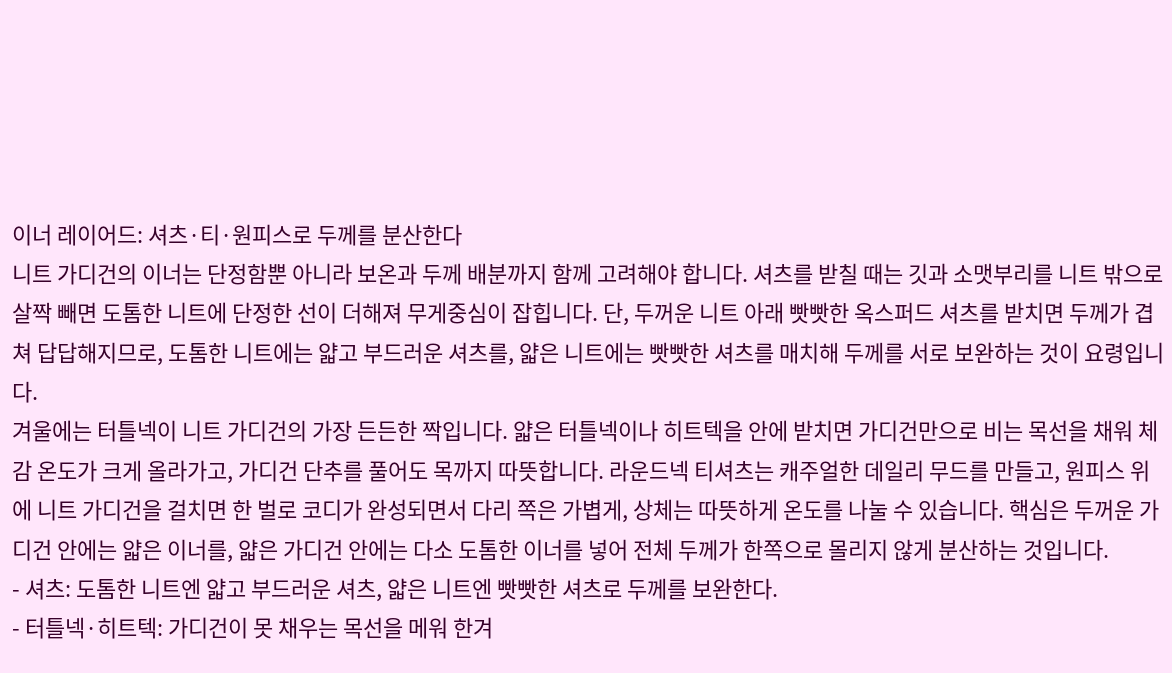이너 레이어드: 셔츠·티·원피스로 두께를 분산한다
니트 가디건의 이너는 단정함뿐 아니라 보온과 두께 배분까지 함께 고려해야 합니다. 셔츠를 받칠 때는 깃과 소맷부리를 니트 밖으로 살짝 빼면 도톰한 니트에 단정한 선이 더해져 무게중심이 잡힙니다. 단, 두꺼운 니트 아래 빳빳한 옥스퍼드 셔츠를 받치면 두께가 겹쳐 답답해지므로, 도톰한 니트에는 얇고 부드러운 셔츠를, 얇은 니트에는 빳빳한 셔츠를 매치해 두께를 서로 보완하는 것이 요령입니다.
겨울에는 터틀넥이 니트 가디건의 가장 든든한 짝입니다. 얇은 터틀넥이나 히트텍을 안에 받치면 가디건만으로 비는 목선을 채워 체감 온도가 크게 올라가고, 가디건 단추를 풀어도 목까지 따뜻합니다. 라운드넥 티셔츠는 캐주얼한 데일리 무드를 만들고, 원피스 위에 니트 가디건을 걸치면 한 벌로 코디가 완성되면서 다리 쪽은 가볍게, 상체는 따뜻하게 온도를 나눌 수 있습니다. 핵심은 두꺼운 가디건 안에는 얇은 이너를, 얇은 가디건 안에는 다소 도톰한 이너를 넣어 전체 두께가 한쪽으로 몰리지 않게 분산하는 것입니다.
- 셔츠: 도톰한 니트엔 얇고 부드러운 셔츠, 얇은 니트엔 빳빳한 셔츠로 두께를 보완한다.
- 터틀넥·히트텍: 가디건이 못 채우는 목선을 메워 한겨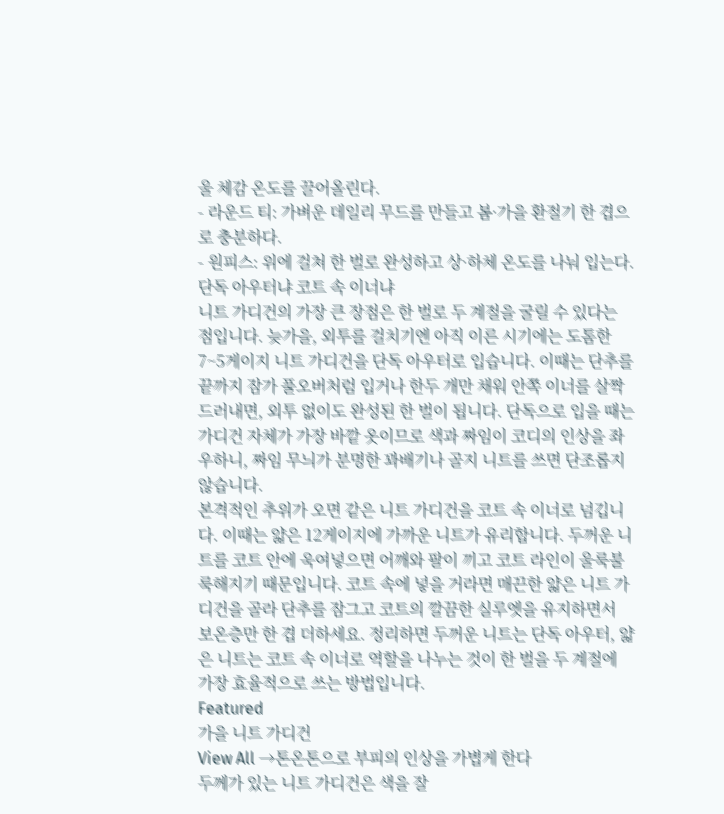울 체감 온도를 끌어올린다.
- 라운드 티: 가벼운 데일리 무드를 만들고 봄·가을 환절기 한 겹으로 충분하다.
- 원피스: 위에 걸쳐 한 벌로 완성하고 상·하체 온도를 나눠 입는다.
단독 아우터냐 코트 속 이너냐
니트 가디건의 가장 큰 장점은 한 벌로 두 계절을 굴릴 수 있다는 점입니다. 늦가을, 외투를 걸치기엔 아직 이른 시기에는 도톰한 7~5게이지 니트 가디건을 단독 아우터로 입습니다. 이때는 단추를 끝까지 잠가 풀오버처럼 입거나 한두 개만 채워 안쪽 이너를 살짝 드러내면, 외투 없이도 완성된 한 벌이 됩니다. 단독으로 입을 때는 가디건 자체가 가장 바깥 옷이므로 색과 짜임이 코디의 인상을 좌우하니, 짜임 무늬가 분명한 꽈배기나 골지 니트를 쓰면 단조롭지 않습니다.
본격적인 추위가 오면 같은 니트 가디건을 코트 속 이너로 넘깁니다. 이때는 얇은 12게이지에 가까운 니트가 유리합니다. 두꺼운 니트를 코트 안에 욱여넣으면 어깨와 팔이 끼고 코트 라인이 울룩불룩해지기 때문입니다. 코트 속에 넣을 거라면 매끈한 얇은 니트 가디건을 골라 단추를 잠그고 코트의 깔끔한 실루엣을 유지하면서 보온층만 한 겹 더하세요. 정리하면 두꺼운 니트는 단독 아우터, 얇은 니트는 코트 속 이너로 역할을 나누는 것이 한 벌을 두 계절에 가장 효율적으로 쓰는 방법입니다.
Featured
가을 니트 가디건
View All →톤온톤으로 부피의 인상을 가볍게 한다
두께가 있는 니트 가디건은 색을 잘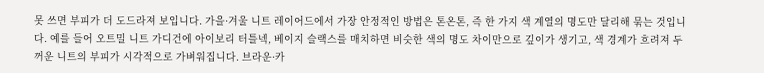못 쓰면 부피가 더 도드라져 보입니다. 가을·겨울 니트 레이어드에서 가장 안정적인 방법은 톤온톤, 즉 한 가지 색 계열의 명도만 달리해 묶는 것입니다. 예를 들어 오트밀 니트 가디건에 아이보리 터틀넥, 베이지 슬랙스를 매치하면 비슷한 색의 명도 차이만으로 깊이가 생기고, 색 경계가 흐려져 두꺼운 니트의 부피가 시각적으로 가벼워집니다. 브라운·카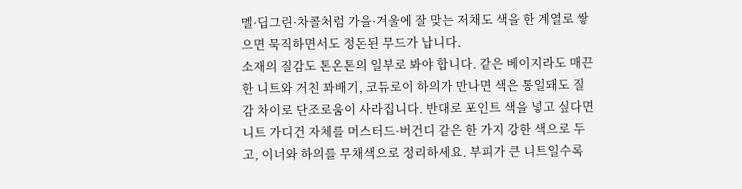멜·딥그린·차콜처럼 가을·겨울에 잘 맞는 저채도 색을 한 계열로 쌓으면 묵직하면서도 정돈된 무드가 납니다.
소재의 질감도 톤온톤의 일부로 봐야 합니다. 같은 베이지라도 매끈한 니트와 거친 꽈배기, 코듀로이 하의가 만나면 색은 통일돼도 질감 차이로 단조로움이 사라집니다. 반대로 포인트 색을 넣고 싶다면 니트 가디건 자체를 머스터드·버건디 같은 한 가지 강한 색으로 두고, 이너와 하의를 무채색으로 정리하세요. 부피가 큰 니트일수록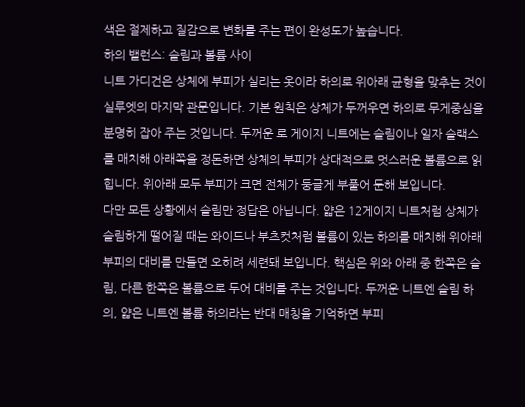색은 절제하고 질감으로 변화를 주는 편이 완성도가 높습니다.
하의 밸런스: 슬림과 볼륨 사이
니트 가디건은 상체에 부피가 실리는 옷이라 하의로 위아래 균형을 맞추는 것이 실루엣의 마지막 관문입니다. 기본 원칙은 상체가 두꺼우면 하의로 무게중심을 분명히 잡아 주는 것입니다. 두꺼운 로 게이지 니트에는 슬림이나 일자 슬랙스를 매치해 아래쪽을 정돈하면 상체의 부피가 상대적으로 멋스러운 볼륨으로 읽힙니다. 위아래 모두 부피가 크면 전체가 둥글게 부풀어 둔해 보입니다.
다만 모든 상황에서 슬림만 정답은 아닙니다. 얇은 12게이지 니트처럼 상체가 슬림하게 떨어질 때는 와이드나 부츠컷처럼 볼륨이 있는 하의를 매치해 위아래 부피의 대비를 만들면 오히려 세련돼 보입니다. 핵심은 위와 아래 중 한쪽은 슬림, 다른 한쪽은 볼륨으로 두어 대비를 주는 것입니다. 두꺼운 니트엔 슬림 하의, 얇은 니트엔 볼륨 하의라는 반대 매칭을 기억하면 부피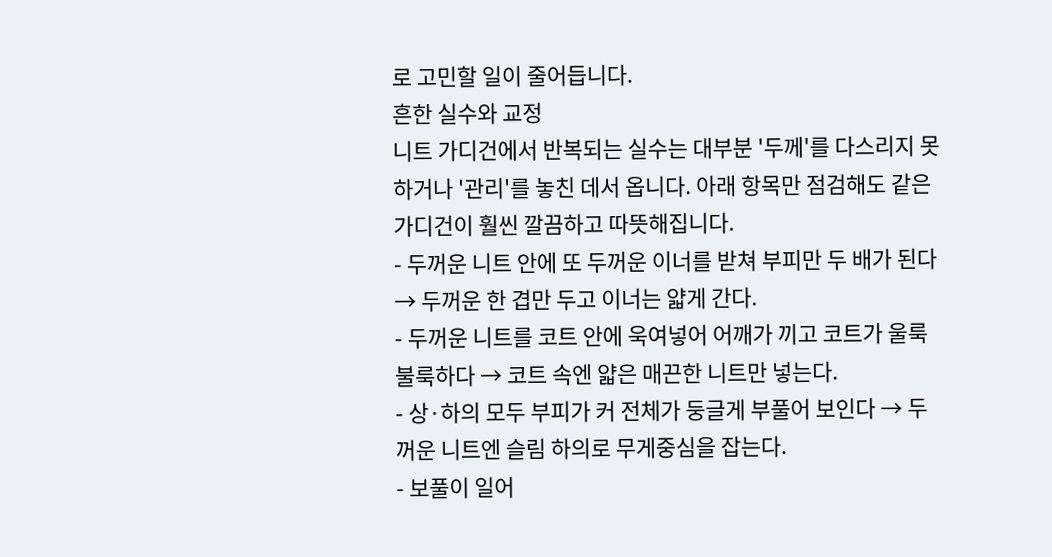로 고민할 일이 줄어듭니다.
흔한 실수와 교정
니트 가디건에서 반복되는 실수는 대부분 '두께'를 다스리지 못하거나 '관리'를 놓친 데서 옵니다. 아래 항목만 점검해도 같은 가디건이 훨씬 깔끔하고 따뜻해집니다.
- 두꺼운 니트 안에 또 두꺼운 이너를 받쳐 부피만 두 배가 된다 → 두꺼운 한 겹만 두고 이너는 얇게 간다.
- 두꺼운 니트를 코트 안에 욱여넣어 어깨가 끼고 코트가 울룩불룩하다 → 코트 속엔 얇은 매끈한 니트만 넣는다.
- 상·하의 모두 부피가 커 전체가 둥글게 부풀어 보인다 → 두꺼운 니트엔 슬림 하의로 무게중심을 잡는다.
- 보풀이 일어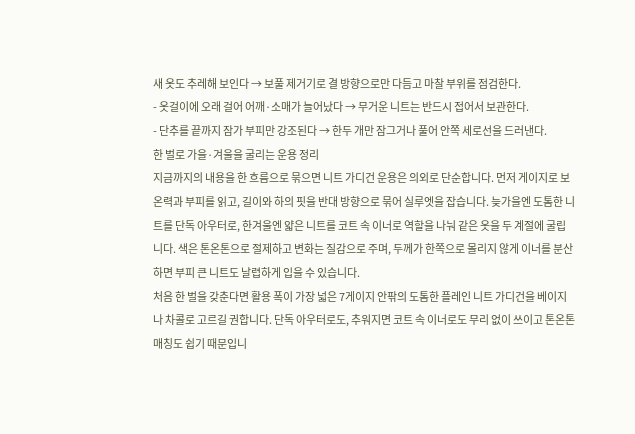새 옷도 추레해 보인다 → 보풀 제거기로 결 방향으로만 다듬고 마찰 부위를 점검한다.
- 옷걸이에 오래 걸어 어깨·소매가 늘어났다 → 무거운 니트는 반드시 접어서 보관한다.
- 단추를 끝까지 잠가 부피만 강조된다 → 한두 개만 잠그거나 풀어 안쪽 세로선을 드러낸다.
한 벌로 가을·겨울을 굴리는 운용 정리
지금까지의 내용을 한 흐름으로 묶으면 니트 가디건 운용은 의외로 단순합니다. 먼저 게이지로 보온력과 부피를 읽고, 길이와 하의 핏을 반대 방향으로 묶어 실루엣을 잡습니다. 늦가을엔 도톰한 니트를 단독 아우터로, 한겨울엔 얇은 니트를 코트 속 이너로 역할을 나눠 같은 옷을 두 계절에 굴립니다. 색은 톤온톤으로 절제하고 변화는 질감으로 주며, 두께가 한쪽으로 몰리지 않게 이너를 분산하면 부피 큰 니트도 날렵하게 입을 수 있습니다.
처음 한 벌을 갖춘다면 활용 폭이 가장 넓은 7게이지 안팎의 도톰한 플레인 니트 가디건을 베이지나 차콜로 고르길 권합니다. 단독 아우터로도, 추워지면 코트 속 이너로도 무리 없이 쓰이고 톤온톤 매칭도 쉽기 때문입니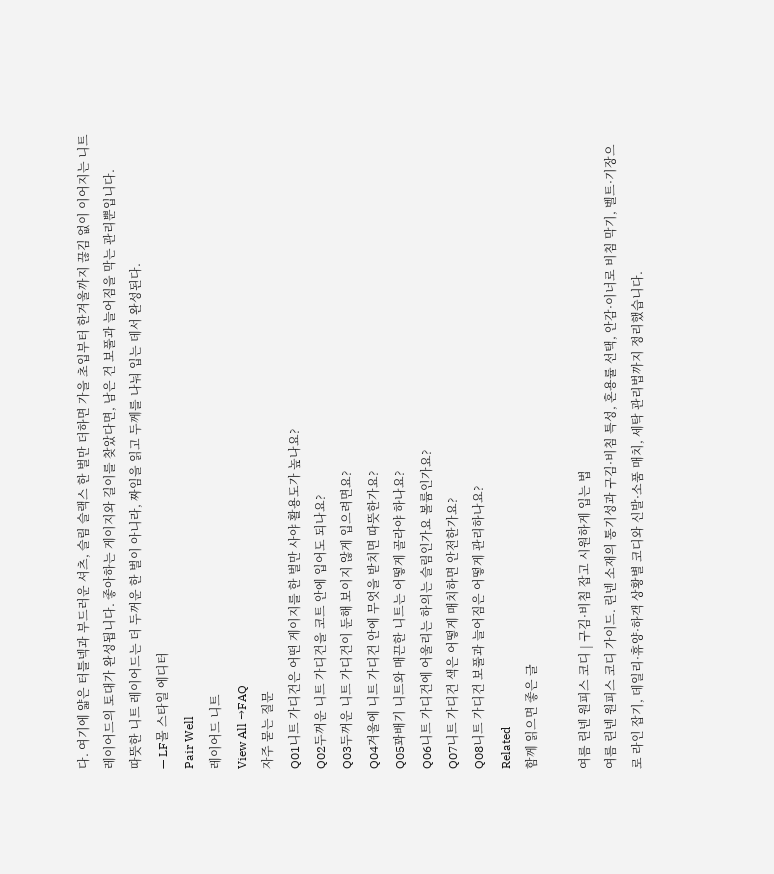다. 여기에 얇은 터틀넥과 부드러운 셔츠, 슬림 슬랙스 한 벌만 더하면 가을 초입부터 한겨울까지 끊김 없이 이어지는 니트 레이어드의 토대가 완성됩니다. 좋아하는 게이지와 길이를 찾았다면, 남은 건 보풀과 늘어짐을 막는 관리뿐입니다.
따뜻한 니트 레이어드는 더 두꺼운 한 벌이 아니라, 짜임을 읽고 두께를 나눠 입는 데서 완성된다.
— LF몰 스타일 에디터
Pair Well
레이어드 니트
View All →FAQ
자주 묻는 질문
Q01니트 가디건은 어떤 게이지를 한 벌만 사야 활용도가 높나요?
Q02두꺼운 니트 가디건을 코트 안에 입어도 되나요?
Q03두꺼운 니트 가디건이 둔해 보이지 않게 입으려면요?
Q04겨울에 니트 가디건 안에 무엇을 받치면 따뜻한가요?
Q05꽈배기 니트와 매끈한 니트는 어떻게 골라야 하나요?
Q06니트 가디건에 어울리는 하의는 슬림인가요 볼륨인가요?
Q07니트 가디건 색은 어떻게 매치하면 안전한가요?
Q08니트 가디건 보풀과 늘어짐은 어떻게 관리하나요?
Related
함께 읽으면 좋은 글

여름 린넨 원피스 코디 | 구김·비침 잡고 시원하게 입는 법
여름 린넨 원피스 코디 가이드. 린넨 소재의 통기성과 구김·비침 특성, 혼용률 선택, 안감·이너로 비침 막기, 벨트·기장으로 라인 잡기, 데일리·휴양·하객 상황별 코디와 신발·소품 매치, 세탁 관리법까지 정리했습니다.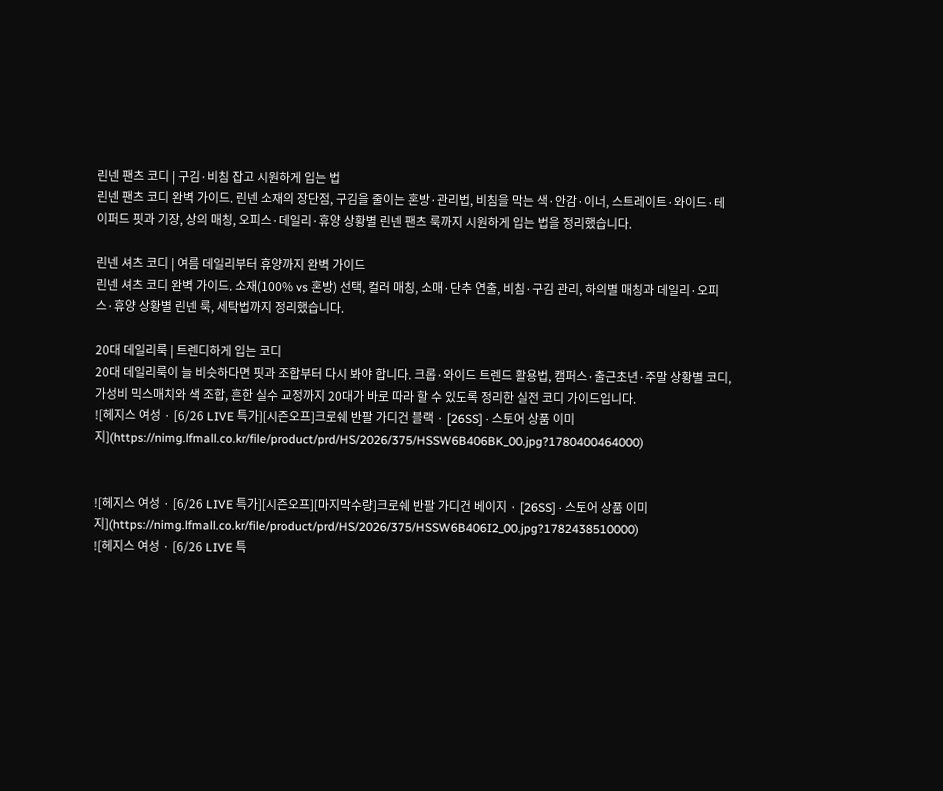린넨 팬츠 코디 | 구김·비침 잡고 시원하게 입는 법
린넨 팬츠 코디 완벽 가이드. 린넨 소재의 장단점, 구김을 줄이는 혼방·관리법, 비침을 막는 색·안감·이너, 스트레이트·와이드·테이퍼드 핏과 기장, 상의 매칭, 오피스·데일리·휴양 상황별 린넨 팬츠 룩까지 시원하게 입는 법을 정리했습니다.

린넨 셔츠 코디 | 여름 데일리부터 휴양까지 완벽 가이드
린넨 셔츠 코디 완벽 가이드. 소재(100% vs 혼방) 선택, 컬러 매칭, 소매·단추 연출, 비침·구김 관리, 하의별 매칭과 데일리·오피스·휴양 상황별 린넨 룩, 세탁법까지 정리했습니다.

20대 데일리룩 | 트렌디하게 입는 코디
20대 데일리룩이 늘 비슷하다면 핏과 조합부터 다시 봐야 합니다. 크롭·와이드 트렌드 활용법, 캠퍼스·출근초년·주말 상황별 코디, 가성비 믹스매치와 색 조합, 흔한 실수 교정까지 20대가 바로 따라 할 수 있도록 정리한 실전 코디 가이드입니다.
![헤지스 여성 · [6/26 LIVE 특가][시즌오프]크로쉐 반팔 가디건 블랙 · [26SS] · 스토어 상품 이미지](https://nimg.lfmall.co.kr/file/product/prd/HS/2026/375/HSSW6B406BK_00.jpg?1780400464000)


![헤지스 여성 · [6/26 LIVE 특가][시즌오프][마지막수량]크로쉐 반팔 가디건 베이지 · [26SS] · 스토어 상품 이미지](https://nimg.lfmall.co.kr/file/product/prd/HS/2026/375/HSSW6B406I2_00.jpg?1782438510000)
![헤지스 여성 · [6/26 LIVE 특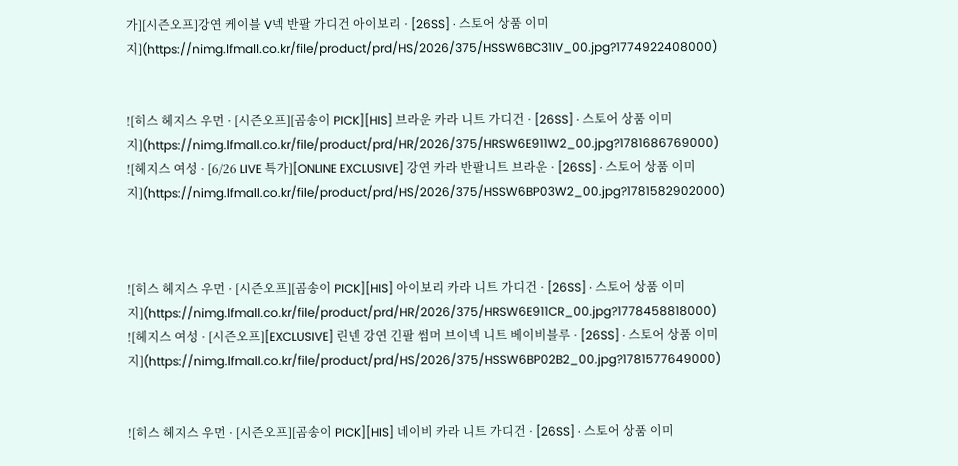가][시즌오프]강연 케이블 V넥 반팔 가디건 아이보리 · [26SS] · 스토어 상품 이미지](https://nimg.lfmall.co.kr/file/product/prd/HS/2026/375/HSSW6BC31IV_00.jpg?1774922408000)


![히스 헤지스 우먼 · [시즌오프][곰송이 PICK][HIS] 브라운 카라 니트 가디건 · [26SS] · 스토어 상품 이미지](https://nimg.lfmall.co.kr/file/product/prd/HR/2026/375/HRSW6E911W2_00.jpg?1781686769000)
![헤지스 여성 · [6/26 LIVE 특가][ONLINE EXCLUSIVE] 강연 카라 반팔니트 브라운 · [26SS] · 스토어 상품 이미지](https://nimg.lfmall.co.kr/file/product/prd/HS/2026/375/HSSW6BP03W2_00.jpg?1781582902000)



![히스 헤지스 우먼 · [시즌오프][곰송이 PICK][HIS] 아이보리 카라 니트 가디건 · [26SS] · 스토어 상품 이미지](https://nimg.lfmall.co.kr/file/product/prd/HR/2026/375/HRSW6E911CR_00.jpg?1778458818000)
![헤지스 여성 · [시즌오프][EXCLUSIVE] 린넨 강연 긴팔 썸머 브이넥 니트 베이비블루 · [26SS] · 스토어 상품 이미지](https://nimg.lfmall.co.kr/file/product/prd/HS/2026/375/HSSW6BP02B2_00.jpg?1781577649000)


![히스 헤지스 우먼 · [시즌오프][곰송이 PICK][HIS] 네이비 카라 니트 가디건 · [26SS] · 스토어 상품 이미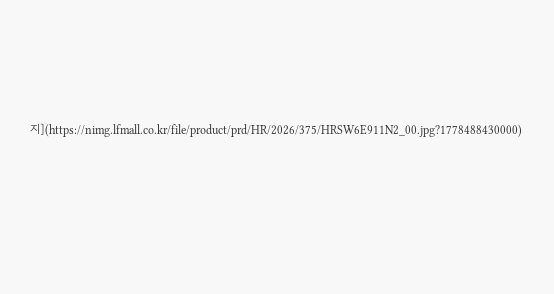지](https://nimg.lfmall.co.kr/file/product/prd/HR/2026/375/HRSW6E911N2_00.jpg?1778488430000)